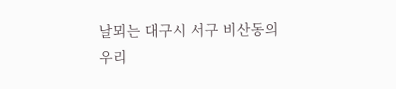날뫼는 대구시 서구 비산동의 우리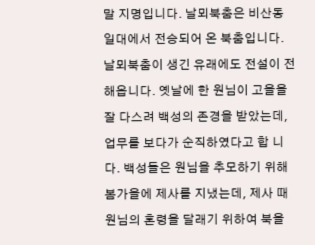말 지명입니다. 날뫼북춤은 비산동 일대에서 전승되어 온 북춤입니다. 날뫼북춤이 생긴 유래에도 전설이 전해옵니다. 옛날에 한 원님이 고을을 잘 다스려 백성의 존경을 받았는데, 업무를 보다가 순직하였다고 합 니다. 백성들은 원님을 추모하기 위해 봄가을에 제사를 지냈는데, 제사 때 원님의 혼령을 달래기 위하여 북을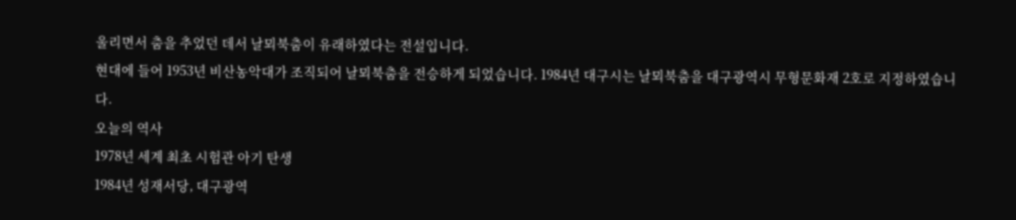울리면서 춤을 추었던 데서 날뫼북춤이 유래하였다는 전설입니다.
현대에 들어 1953년 비산농악대가 조직되어 날뫼북춤을 전승하게 되었습니다. 1984년 대구시는 날뫼북춤을 대구광역시 무형문화재 2호로 지정하였습니다.
오늘의 역사
1978년 세계 최초 시험관 아기 탄생
1984년 성재서당, 대구광역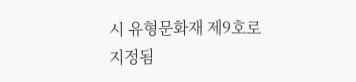시 유형문화재 제9호로 지정됨